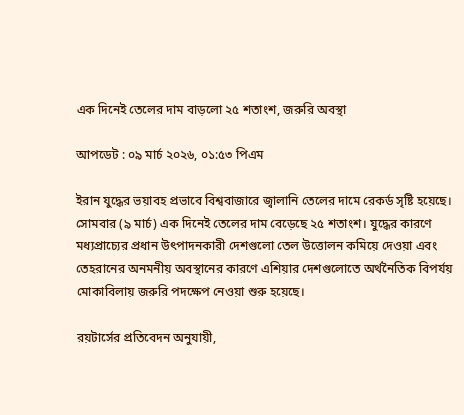এক দিনেই তেলের দাম বাড়লো ২৫ শতাংশ, জরুরি অবস্থা

আপডেট : ০৯ মার্চ ২০২৬, ০১:৫৩ পিএম

ইরান যুদ্ধের ভয়াবহ প্রভাবে বিশ্ববাজারে জ্বালানি তেলের দামে রেকর্ড সৃষ্টি হয়েছে। সোমবার (৯ মার্চ) এক দিনেই তেলের দাম বেড়েছে ২৫ শতাংশ। যুদ্ধের কারণে মধ্যপ্রাচ্যের প্রধান উৎপাদনকারী দেশগুলো তেল উত্তোলন কমিয়ে দেওয়া এবং তেহরানের অনমনীয় অবস্থানের কারণে এশিয়ার দেশগুলোতে অর্থনৈতিক বিপর্যয় মোকাবিলায় জরুরি পদক্ষেপ নেওয়া শুরু হয়েছে।

রয়টার্সের প্রতিবেদন অনুযায়ী,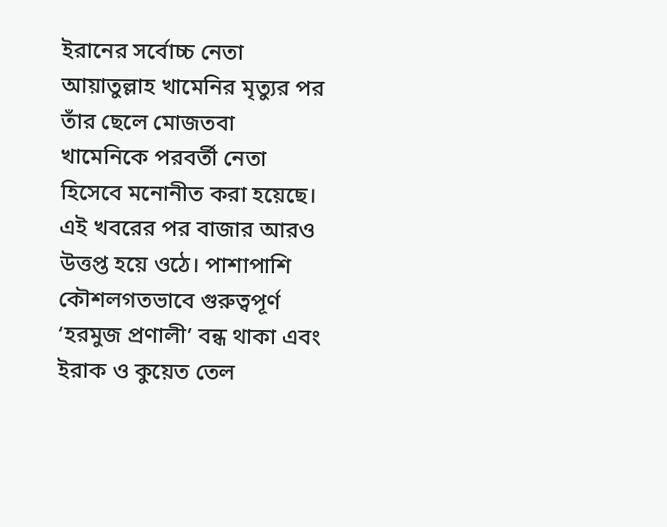ইরানের সর্বোচ্চ নেতা আয়াতুল্লাহ খামেনির মৃত্যুর পর তাঁর ছেলে মোজতবা খামেনিকে পরবর্তী নেতা হিসেবে মনোনীত করা হয়েছে। এই খবরের পর বাজার আরও উত্তপ্ত হয়ে ওঠে। পাশাপাশি কৌশলগতভাবে গুরুত্বপূর্ণ ‘হরমুজ প্রণালী’ বন্ধ থাকা এবং ইরাক ও কুয়েত তেল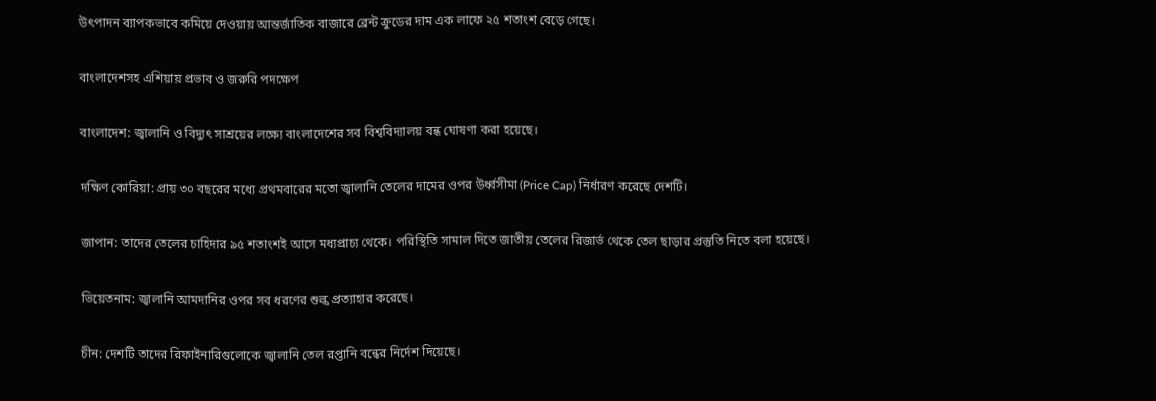উৎপাদন ব্যাপকভাবে কমিয়ে দেওয়ায় আন্তর্জাতিক বাজারে ব্রেন্ট ক্রুডের দাম এক লাফে ২৫ শতাংশ বেড়ে গেছে।

বাংলাদেশসহ এশিয়ায় প্রভাব ও জরুরি পদক্ষেপ

বাংলাদেশ: জ্বালানি ও বিদ্যুৎ সাশ্রয়ের লক্ষ্যে বাংলাদেশের সব বিশ্ববিদ্যালয় বন্ধ ঘোষণা করা হয়েছে।

দক্ষিণ কোরিয়া: প্রায় ৩০ বছরের মধ্যে প্রথমবারের মতো জ্বালানি তেলের দামের ওপর উর্ধ্বসীমা (Price Cap) নির্ধারণ করেছে দেশটি।

জাপান: তাদের তেলের চাহিদার ৯৫ শতাংশই আসে মধ্যপ্রাচ্য থেকে। পরিস্থিতি সামাল দিতে জাতীয় তেলের রিজার্ভ থেকে তেল ছাড়ার প্রস্তুতি নিতে বলা হয়েছে।

ভিয়েতনাম: জ্বালানি আমদানির ওপর সব ধরণের শুল্ক প্রত্যাহার করেছে।

চীন: দেশটি তাদের রিফাইনারিগুলোকে জ্বালানি তেল রপ্তানি বন্ধের নির্দেশ দিয়েছে।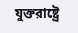যুক্তরাষ্ট্রে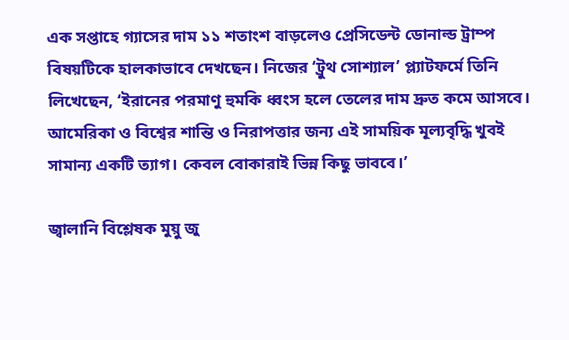এক সপ্তাহে গ্যাসের দাম ১১ শতাংশ বাড়লেও প্রেসিডেন্ট ডোনাল্ড ট্রাম্প বিষয়টিকে হালকাভাবে দেখছেন। নিজের ‘ট্রুথ সোশ্যাল’ প্ল্যাটফর্মে তিনি লিখেছেন, ‘ইরানের পরমাণু হুমকি ধ্বংস হলে তেলের দাম দ্রুত কমে আসবে। আমেরিকা ও বিশ্বের শান্তি ও নিরাপত্তার জন্য এই সাময়িক মূল্যবৃদ্ধি খুবই সামান্য একটি ত্যাগ। কেবল বোকারাই ভিন্ন কিছু ভাববে।’

জ্বালানি বিশ্লেষক মুয়ু জু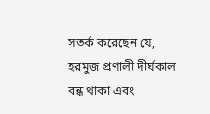সতর্ক করেছেন যে, হরমুজ প্রণালী দীর্ঘকাল বন্ধ থাকা এবং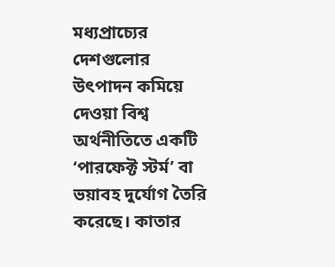মধ্যপ্রাচ্যের দেশগুলোর উৎপাদন কমিয়ে দেওয়া বিশ্ব অর্থনীতিতে একটি ‘পারফেক্ট স্টর্ম’ বা ভয়াবহ দুর্যোগ তৈরি করেছে। কাতার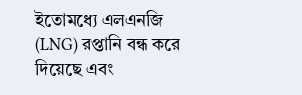ইতোমধ্যে এলএনজি (LNG) রপ্তানি বন্ধ করে দিয়েছে এবং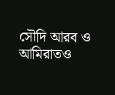সৌদি আরব ও আমিরাতও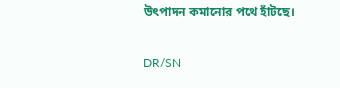উৎপাদন কমানোর পথে হাঁটছে।

DR/SN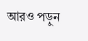আরও পড়ুন